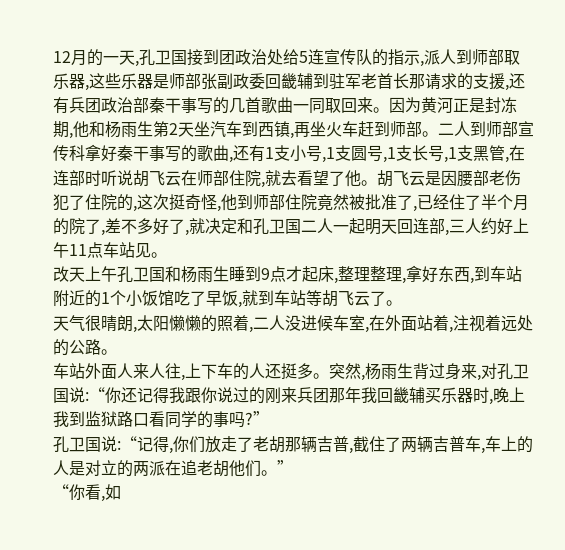12月的一天,孔卫国接到团政治处给5连宣传队的指示,派人到师部取乐器,这些乐器是师部张副政委回畿辅到驻军老首长那请求的支援,还有兵团政治部秦干事写的几首歌曲一同取回来。因为黄河正是封冻期,他和杨雨生第2天坐汽车到西镇,再坐火车赶到师部。二人到师部宣传科拿好秦干事写的歌曲,还有1支小号,1支圆号,1支长号,1支黑管,在连部时听说胡飞云在师部住院,就去看望了他。胡飞云是因腰部老伤犯了住院的,这次挺奇怪,他到师部住院竟然被批准了,已经住了半个月的院了,差不多好了,就决定和孔卫国二人一起明天回连部,三人约好上午11点车站见。
改天上午孔卫国和杨雨生睡到9点才起床,整理整理,拿好东西,到车站附近的1个小饭馆吃了早饭,就到车站等胡飞云了。
天气很晴朗,太阳懒懒的照着,二人没进候车室,在外面站着,注视着远处的公路。
车站外面人来人往,上下车的人还挺多。突然,杨雨生背过身来,对孔卫国说:“你还记得我跟你说过的刚来兵团那年我回畿辅买乐器时,晚上我到监狱路口看同学的事吗?”
孔卫国说:“记得,你们放走了老胡那辆吉普,截住了两辆吉普车,车上的人是对立的两派在追老胡他们。”
“你看,如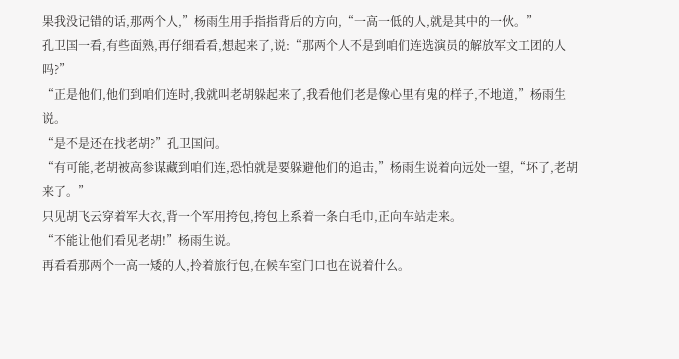果我没记错的话,那两个人,”杨雨生用手指指背后的方向,“一高一低的人,就是其中的一伙。”
孔卫国一看,有些面熟,再仔细看看,想起来了,说:“那两个人不是到咱们连选演员的解放军文工团的人吗?”
“正是他们,他们到咱们连时,我就叫老胡躲起来了,我看他们老是像心里有鬼的样子,不地道,”杨雨生说。
“是不是还在找老胡?”孔卫国问。
“有可能,老胡被高参谋藏到咱们连,恐怕就是要躲避他们的追击,”杨雨生说着向远处一望,“坏了,老胡来了。”
只见胡飞云穿着军大衣,背一个军用挎包,挎包上系着一条白毛巾,正向车站走来。
“不能让他们看见老胡!”杨雨生说。
再看看那两个一高一矮的人,拎着旅行包,在候车室门口也在说着什么。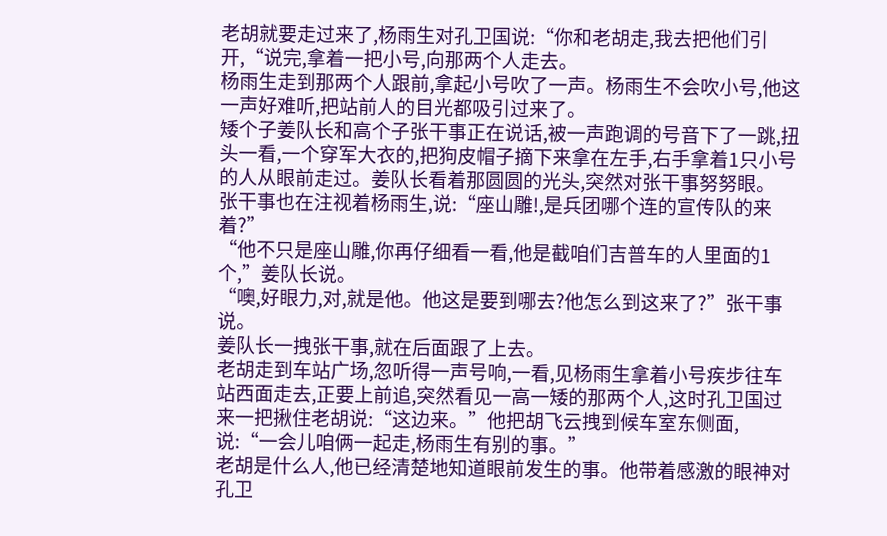老胡就要走过来了,杨雨生对孔卫国说:“你和老胡走,我去把他们引开,“说完,拿着一把小号,向那两个人走去。
杨雨生走到那两个人跟前,拿起小号吹了一声。杨雨生不会吹小号,他这一声好难听,把站前人的目光都吸引过来了。
矮个子姜队长和高个子张干事正在说话,被一声跑调的号音下了一跳,扭头一看,一个穿军大衣的,把狗皮帽子摘下来拿在左手,右手拿着1只小号的人从眼前走过。姜队长看着那圆圆的光头,突然对张干事努努眼。
张干事也在注视着杨雨生,说:“座山雕!,是兵团哪个连的宣传队的来着?”
“他不只是座山雕,你再仔细看一看,他是截咱们吉普车的人里面的1个,”姜队长说。
“噢,好眼力,对,就是他。他这是要到哪去?他怎么到这来了?”张干事说。
姜队长一拽张干事,就在后面跟了上去。
老胡走到车站广场,忽听得一声号响,一看,见杨雨生拿着小号疾步往车站西面走去,正要上前追,突然看见一高一矮的那两个人,这时孔卫国过来一把揪住老胡说:“这边来。”他把胡飞云拽到候车室东侧面,说:“一会儿咱俩一起走,杨雨生有别的事。”
老胡是什么人,他已经清楚地知道眼前发生的事。他带着感激的眼神对孔卫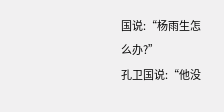国说:“杨雨生怎么办?”
孔卫国说:“他没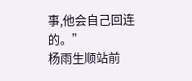事,他会自己回连的。”
杨雨生顺站前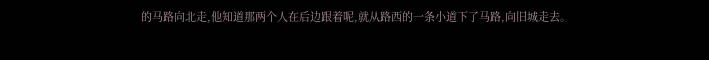的马路向北走,他知道那两个人在后边跟着呢,就从路西的一条小道下了马路,向旧城走去。